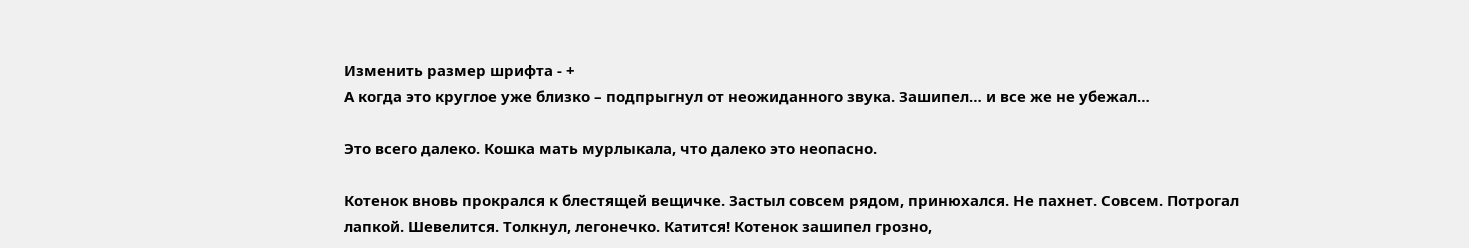Изменить размер шрифта - +
А когда это круглое уже близко – подпрыгнул от неожиданного звука. Зашипел… и все же не убежал…

Это всего далеко. Кошка мать мурлыкала, что далеко это неопасно.

Котенок вновь прокрался к блестящей вещичке. Застыл совсем рядом, принюхался. Не пахнет. Совсем. Потрогал лапкой. Шевелится. Толкнул, легонечко. Катится! Котенок зашипел грозно,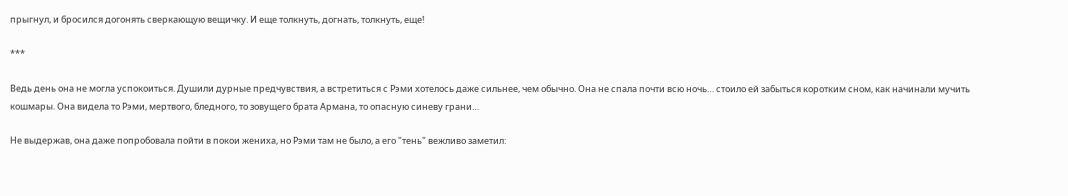прыгнул, и бросился догонять сверкающую вещичку. И еще толкнуть, догнать, толкнуть, еще!

***

Ведь день она не могла успокоиться. Душили дурные предчувствия, а встретиться с Рэми хотелось даже сильнее, чем обычно. Она не спала почти всю ночь… стоило ей забыться коротким сном, как начинали мучить кошмары. Она видела то Рэми, мертвого, бледного, то зовущего брата Армана, то опасную синеву грани…

Не выдержав, она даже попробовала пойти в покои жениха, но Рэми там не было, а его "тень" вежливо заметил: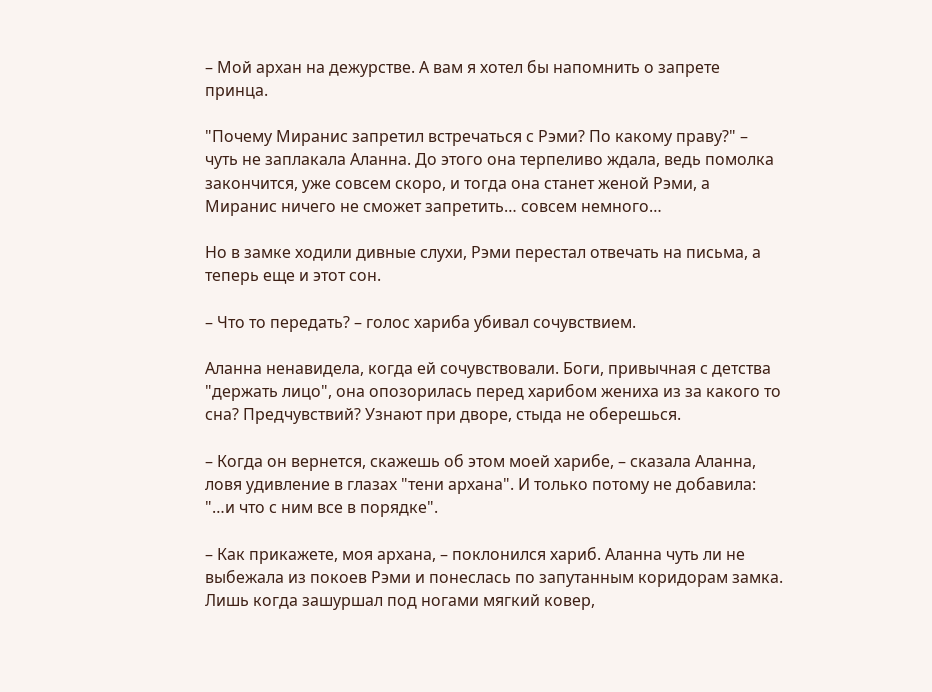– Мой архан на дежурстве. А вам я хотел бы напомнить о запрете принца.

"Почему Миранис запретил встречаться с Рэми? По какому праву?" – чуть не заплакала Аланна. До этого она терпеливо ждала, ведь помолка закончится, уже совсем скоро, и тогда она станет женой Рэми, а Миранис ничего не сможет запретить… совсем немного…

Но в замке ходили дивные слухи, Рэми перестал отвечать на письма, а теперь еще и этот сон.

– Что то передать? – голос хариба убивал сочувствием.

Аланна ненавидела, когда ей сочувствовали. Боги, привычная с детства "держать лицо", она опозорилась перед харибом жениха из за какого то сна? Предчувствий? Узнают при дворе, стыда не оберешься.

– Когда он вернется, скажешь об этом моей харибе, – сказала Аланна, ловя удивление в глазах "тени архана". И только потому не добавила: "…и что с ним все в порядке".

– Как прикажете, моя архана, – поклонился хариб. Аланна чуть ли не выбежала из покоев Рэми и понеслась по запутанным коридорам замка. Лишь когда зашуршал под ногами мягкий ковер,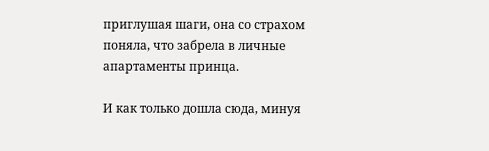приглушая шаги, она со страхом поняла, что забрела в личные апартаменты принца.

И как только дошла сюда, минуя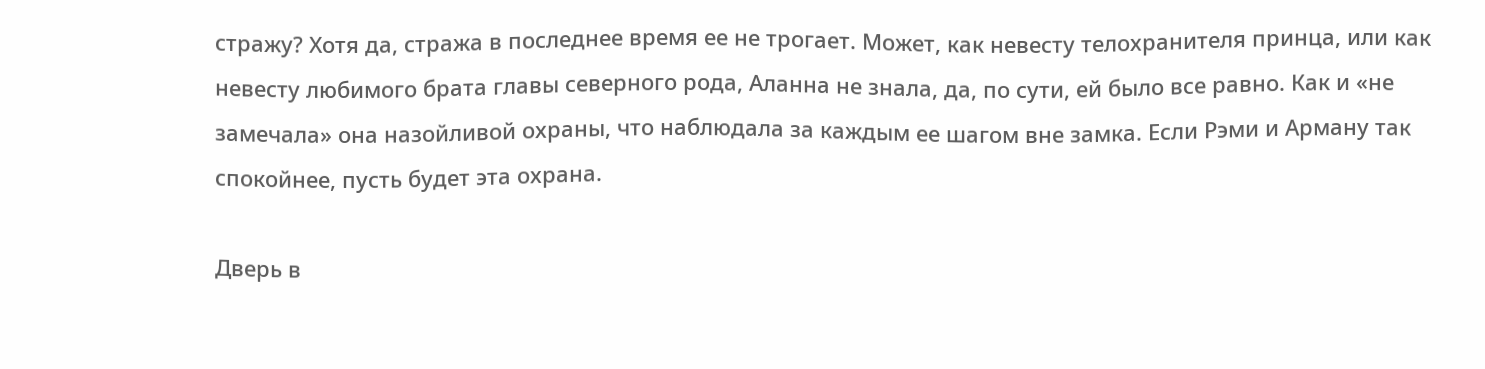стражу? Хотя да, стража в последнее время ее не трогает. Может, как невесту телохранителя принца, или как невесту любимого брата главы северного рода, Аланна не знала, да, по сути, ей было все равно. Как и «не замечала» она назойливой охраны, что наблюдала за каждым ее шагом вне замка. Если Рэми и Арману так спокойнее, пусть будет эта охрана.

Дверь в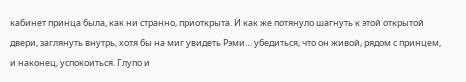кабинет принца была, как ни странно, приоткрыта. И как же потянуло шагнуть к этой открытой двери, заглянуть внутрь, хотя бы на миг увидеть Рэми… убедиться, что он живой, рядом с принцем, и наконец, успокоиться. Глупо и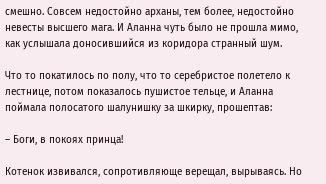смешно. Совсем недостойно арханы, тем более, недостойно невесты высшего мага. И Аланна чуть было не прошла мимо, как услышала доносившийся из коридора странный шум.

Что то покатилось по полу, что то серебристое полетело к лестнице, потом показалось пушистое тельце, и Аланна поймала полосатого шалунишку за шкирку, прошептав:

– Боги, в покоях принца!

Котенок извивался, сопротивляюще верещал, вырываясь. Но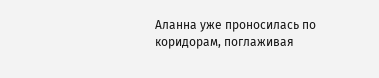Аланна уже проносилась по коридорам, поглаживая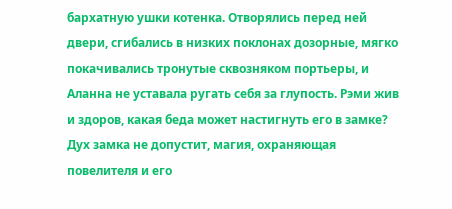бархатную ушки котенка. Отворялись перед ней двери, сгибались в низких поклонах дозорные, мягко покачивались тронутые сквозняком портьеры, и Аланна не уставала ругать себя за глупость. Рэми жив и здоров, какая беда может настигнуть его в замке? Дух замка не допустит, магия, охраняющая повелителя и его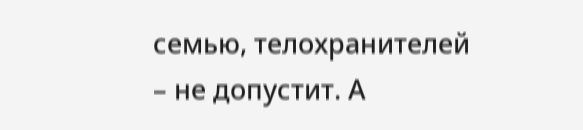семью, телохранителей – не допустит. А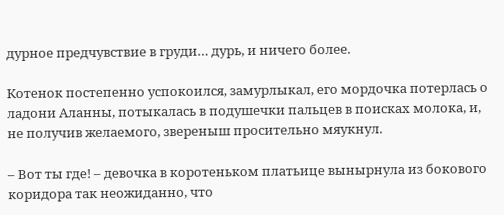дурное предчувствие в груди… дурь, и ничего более.

Котенок постепенно успокоился, замурлыкал, его мордочка потерлась о ладони Аланны, потыкалась в подушечки пальцев в поисках молока, и, не получив желаемого, звереныш просительно мяукнул.

– Вот ты где! – девочка в коротеньком платьице вынырнула из бокового коридора так неожиданно, что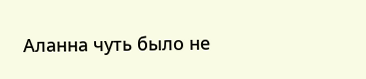Аланна чуть было не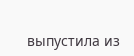выпустила из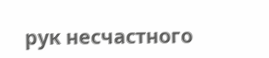рук несчастного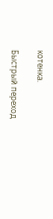котенка.

Быстрый переход